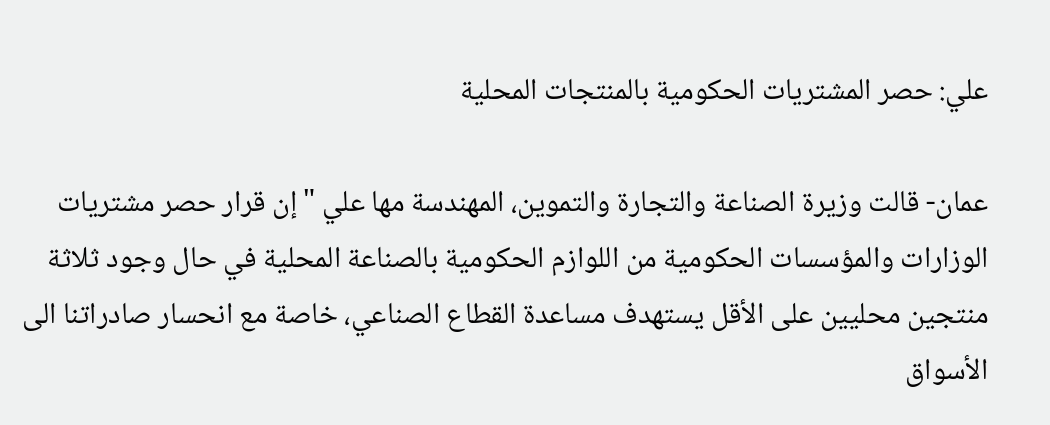علي: حصر المشتريات الحكومية بالمنتجات المحلية

عمان- قالت وزيرة الصناعة والتجارة والتموين، المهندسة مها علي "إن قرار حصر مشتريات الوزارات والمؤسسات الحكومية من اللوازم الحكومية بالصناعة المحلية في حال وجود ثلاثة منتجين محليين على الأقل يستهدف مساعدة القطاع الصناعي، خاصة مع انحسار صادراتنا الى الأسواق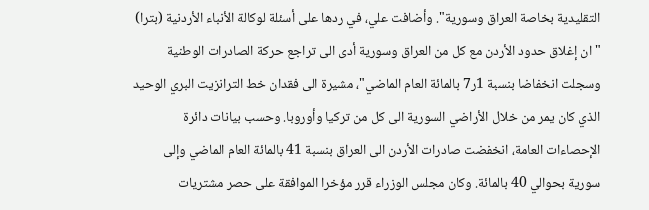التقليدية بخاصة العراق وسورية". وأضافت علي، في ردها على أسئلة لوكالة الأنباء الأردنية (بترا) "ان إغلاق حدود الأردن مع كل من العراق وسورية أدى الى تراجع حركة الصادرات الوطنية وسجلت انخفاضا بنسبة 1ر7 بالمائة العام الماضي"، مشيرة الى فقدان خط الترانزيت البري الوحيد الذي كان يمر من خلال الأراضي السورية الى كل من تركيا وأوروبا. وحسب بيانات دائرة الإحصاءات العامة، انخفضت صادرات الأردن الى العراق بنسبة 41 بالمائة العام الماضي وإلى سورية بحوالي 40 بالمائة. وكان مجلس الوزراء قرر مؤخرا الموافقة على حصر مشتريات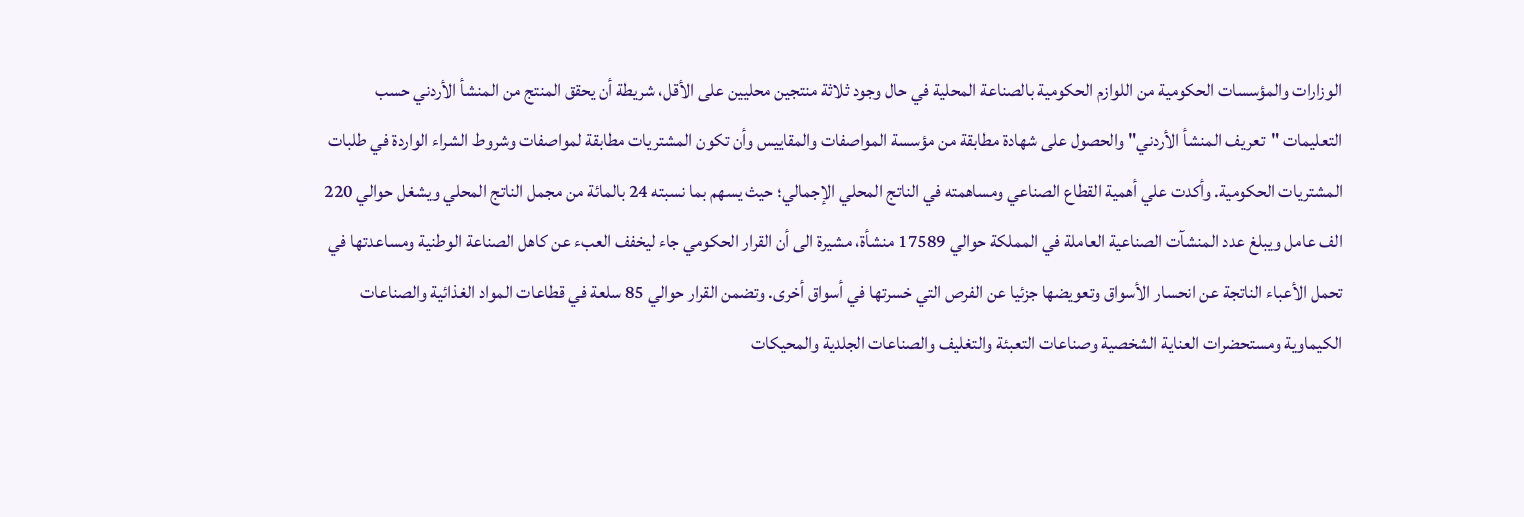الوزارات والمؤسسات الحكومية من اللوازم الحكومية بالصناعة المحلية في حال وجود ثلاثة منتجين محليين على الأقل، شريطة أن يحقق المنتج من المنشأ الأردني حسب التعليمات "تعريف المنشأ الأردني" والحصول على شهادة مطابقة من مؤسسة المواصفات والمقاييس وأن تكون المشتريات مطابقة لمواصفات وشروط الشراء الواردة في طلبات المشتريات الحكومية. وأكدت علي أهمية القطاع الصناعي ومساهمته في الناتج المحلي الإجمالي؛ حيث يسهم بما نسبته 24 بالمائة من مجمل الناتج المحلي ويشغل حوالي 220 الف عامل ويبلغ عدد المنشآت الصناعية العاملة في المملكة حوالي 17589 منشأة، مشيرة الى أن القرار الحكومي جاء ليخفف العبء عن كاهل الصناعة الوطنية ومساعدتها في تحمل الأعباء الناتجة عن انحسار الأسواق وتعويضها جزئيا عن الفرص التي خسرتها في أسواق أخرى. وتضمن القرار حوالي 85 سلعة في قطاعات المواد الغذائية والصناعات الكيماوية ومستحضرات العناية الشخصية وصناعات التعبئة والتغليف والصناعات الجلدية والمحيكات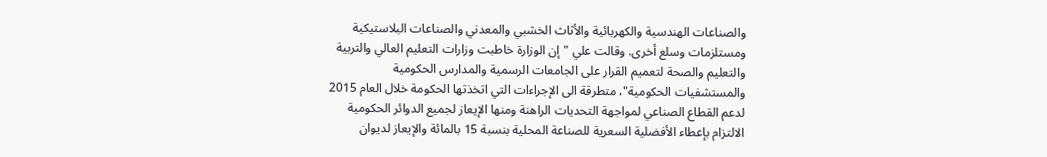والصناعات الهندسية والكهربائية والأثاث الخشبي والمعدني والصناعات البلاستيكية ومستلزمات وسلع أخرى. وقالت علي "إن الوزارة خاطبت وزارات التعليم العالي والتربية والتعليم والصحة لتعميم القرار على الجامعات الرسمية والمدارس الحكومية والمستشفيات الحكومية"، متطرقة الى الإجراءات التي اتخذتها الحكومة خلال العام 2015 لدعم القطاع الصناعي لمواجهة التحديات الراهنة ومنها الإيعاز لجميع الدوائر الحكومية الالتزام بإعطاء الأفضلية السعرية للصناعة المحلية بنسبة 15 بالمائة والإيعاز لديوان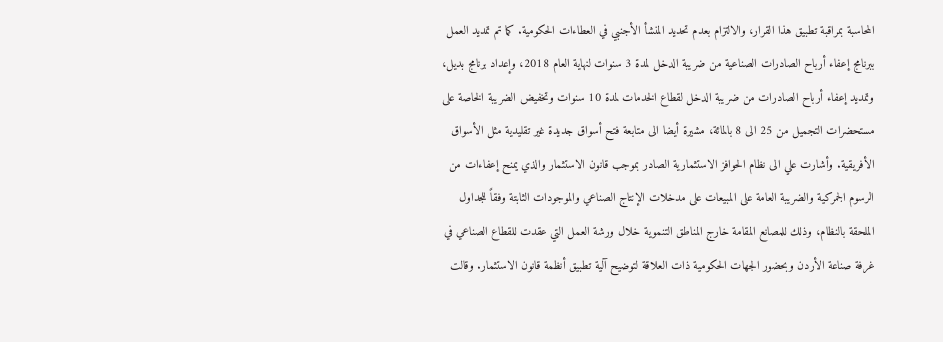المحاسبة بمراقبة تطبيق هذا القرار، والالتزام بعدم تحديد المنشأ الأجنبي في العطاءات الحكومية. كما تم تمديد العمل ببرنامج إعفاء أرباح الصادرات الصناعية من ضريبة الدخل لمدة 3 سنوات لنهاية العام 2018، وإعداد برنامج بديل، وتمديد إعفاء أرباح الصادرات من ضريبة الدخل لقطاع الخدمات لمدة 10 سنوات وتخفيض الضريبة الخاصة على مستحضرات التجميل من 25 الى 8 بالمائة، مشيرة أيضا الى متابعة فتح أسواق جديدة غير تقليدية مثل الأسواق الأفريقية. وأشارت علي الى نظام الحوافز الاستثمارية الصادر بموجب قانون الاستثمار والذي يمنح إعفاءات من الرسوم الجمركية والضريبة العامة على المبيعات على مدخلات الإنتاج الصناعي والموجودات الثابتة وفقاً للجداول الملحقة بالنظام، وذلك للمصانع المقامة خارج المناطق التنموية خلال ورشة العمل التي عقدت للقطاع الصناعي في غرفة صناعة الأردن وبحضور الجهات الحكومية ذات العلاقة لتوضيح آلية تطبيق أنظمة قانون الاستثمار. وقالت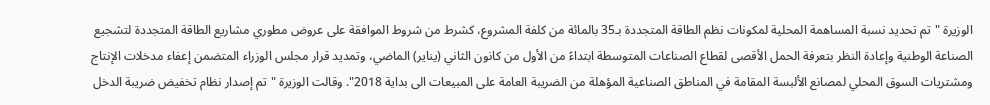الوزيرة "تم تحديد نسبة المساهمة المحلية لمكونات نظم الطاقة المتجددة بـ35 بالمائة من كلفة المشروع، كشرط من شروط الموافقة على عروض مطوري مشاريع الطاقة المتجددة لتشجيع الصناعة الوطنية وإعادة النظر بتعرفة الحمل الأقصى لقطاع الصناعات المتوسطة ابتداءً من الأول من كانون الثاني (يناير) الماضي، وتمديد قرار مجلس الوزراء المتضمن إعفاء مدخلات الإنتاج ومشتريات السوق المحلي لمصانع الألبسة المقامة في المناطق الصناعية المؤهلة من الضريبة العامة على المبيعات الى بداية 2018". وقالت الوزيرة "تم إصدار نظام تخفيض ضريبة الدخل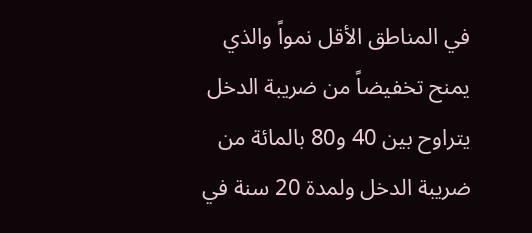في المناطق الأقل نمواً والذي يمنح تخفيضاً من ضريبة الدخل يتراوح بين 40 و80 بالمائة من ضريبة الدخل ولمدة 20 سنة في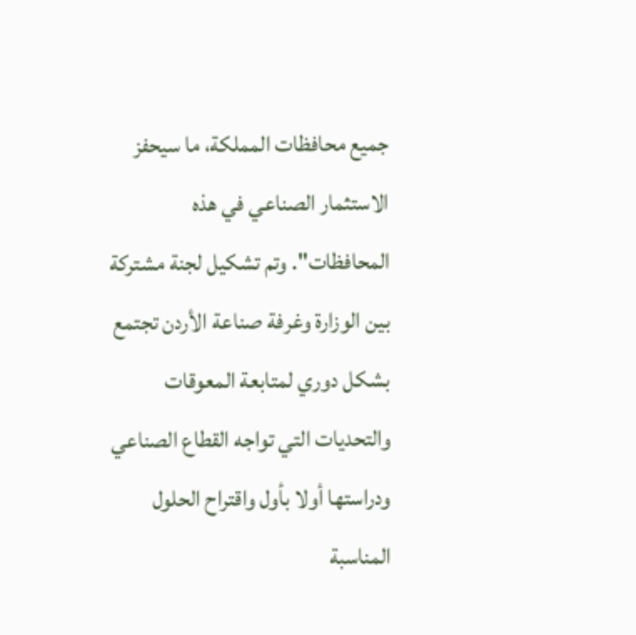جميع محافظات المملكة، ما سيحفز الاستثمار الصناعي في هذه المحافظات". وتم تشكيل لجنة مشتركة بين الوزارة وغرفة صناعة الأردن تجتمع بشكل دوري لمتابعة المعوقات والتحديات التي تواجه القطاع الصناعي ودراستها أولا بأول واقتراح الحلول المناسبة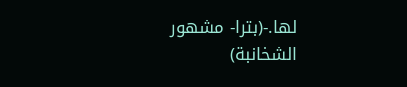لها.-(بترا- مشهور الشخانبة)